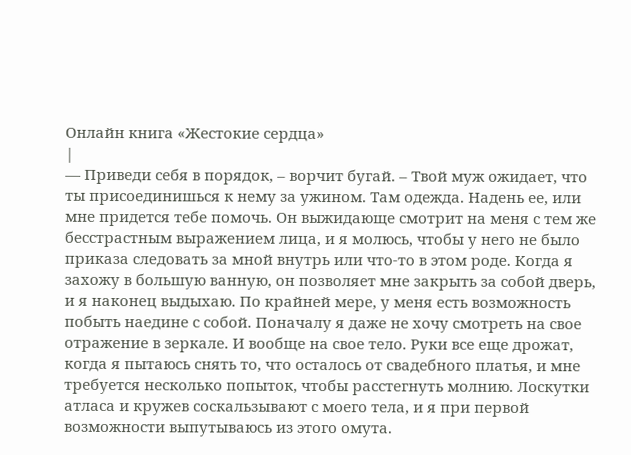Онлайн книга «Жестокие сердца»
|
— Приведи себя в порядок, – ворчит бугай. – Твой муж ожидает, что ты присоединишься к нему за ужином. Там одежда. Надень ее, или мне придется тебе помочь. Он выжидающе смотрит на меня с тем же бесстрастным выражением лица, и я молюсь, чтобы у него не было приказа следовать за мной внутрь или что-то в этом роде. Когда я захожу в большую ванную, он позволяет мне закрыть за собой дверь, и я наконец выдыхаю. По крайней мере, у меня есть возможность побыть наедине с собой. Поначалу я даже не хочу смотреть на свое отражение в зеркале. И вообще на свое тело. Руки все еще дрожат, когда я пытаюсь снять то, что осталось от свадебного платья, и мне требуется несколько попыток, чтобы расстегнуть молнию. Лоскутки атласа и кружев соскальзывают с моего тела, и я при первой возможности выпутываюсь из этого омута.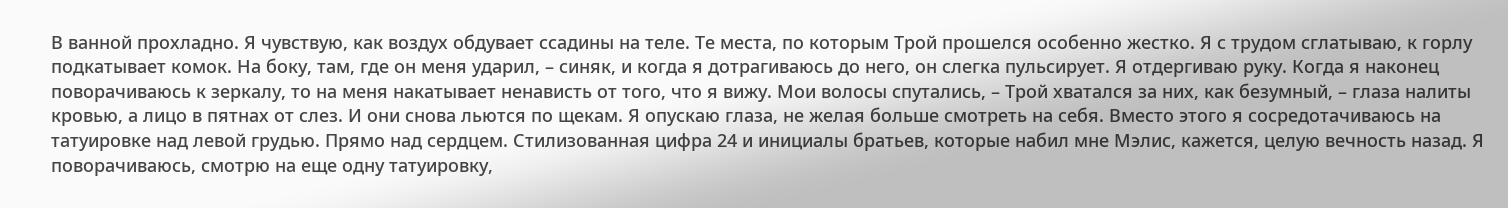В ванной прохладно. Я чувствую, как воздух обдувает ссадины на теле. Те места, по которым Трой прошелся особенно жестко. Я с трудом сглатываю, к горлу подкатывает комок. На боку, там, где он меня ударил, – синяк, и когда я дотрагиваюсь до него, он слегка пульсирует. Я отдергиваю руку. Когда я наконец поворачиваюсь к зеркалу, то на меня накатывает ненависть от того, что я вижу. Мои волосы спутались, – Трой хватался за них, как безумный, – глаза налиты кровью, а лицо в пятнах от слез. И они снова льются по щекам. Я опускаю глаза, не желая больше смотреть на себя. Вместо этого я сосредотачиваюсь на татуировке над левой грудью. Прямо над сердцем. Стилизованная цифра 24 и инициалы братьев, которые набил мне Мэлис, кажется, целую вечность назад. Я поворачиваюсь, смотрю на еще одну татуировку,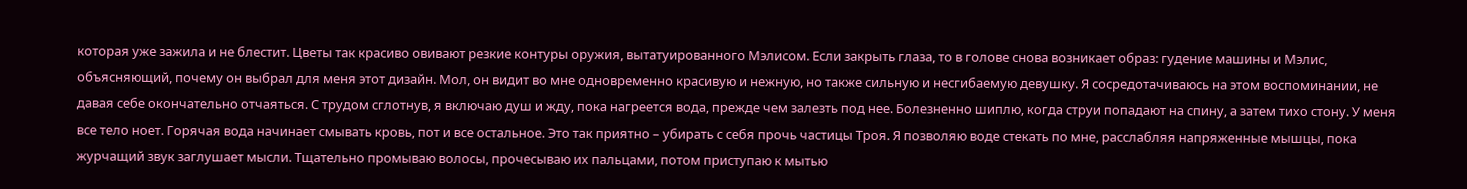которая уже зажила и не блестит. Цветы так красиво овивают резкие контуры оружия, вытатуированного Мэлисом. Если закрыть глаза, то в голове снова возникает образ: гудение машины и Мэлис, объясняющий, почему он выбрал для меня этот дизайн. Мол, он видит во мне одновременно красивую и нежную, но также сильную и несгибаемую девушку. Я сосредотачиваюсь на этом воспоминании, не давая себе окончательно отчаяться. С трудом сглотнув, я включаю душ и жду, пока нагреется вода, прежде чем залезть под нее. Болезненно шиплю, когда струи попадают на спину, а затем тихо стону. У меня все тело ноет. Горячая вода начинает смывать кровь, пот и все остальное. Это так приятно – убирать с себя прочь частицы Троя. Я позволяю воде стекать по мне, расслабляя напряженные мышцы, пока журчащий звук заглушает мысли. Тщательно промываю волосы, прочесываю их пальцами, потом приступаю к мытью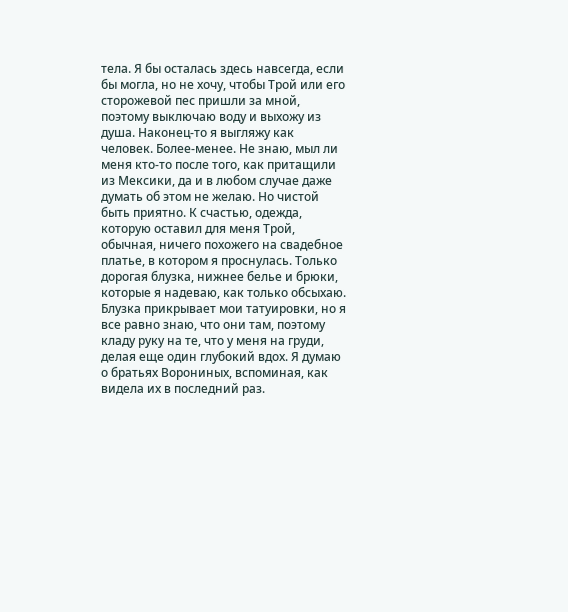тела. Я бы осталась здесь навсегда, если бы могла, но не хочу, чтобы Трой или его сторожевой пес пришли за мной, поэтому выключаю воду и выхожу из душа. Наконец-то я выгляжу как человек. Более-менее. Не знаю, мыл ли меня кто-то после того, как притащили из Мексики, да и в любом случае даже думать об этом не желаю. Но чистой быть приятно. К счастью, одежда, которую оставил для меня Трой, обычная, ничего похожего на свадебное платье, в котором я проснулась. Только дорогая блузка, нижнее белье и брюки, которые я надеваю, как только обсыхаю. Блузка прикрывает мои татуировки, но я все равно знаю, что они там, поэтому кладу руку на те, что у меня на груди, делая еще один глубокий вдох. Я думаю о братьях Ворониных, вспоминая, как видела их в последний раз.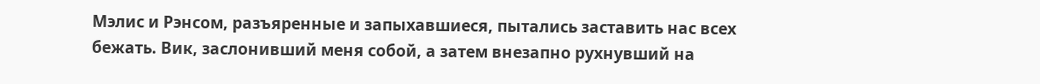Мэлис и Рэнсом, разъяренные и запыхавшиеся, пытались заставить нас всех бежать. Вик, заслонивший меня собой, а затем внезапно рухнувший на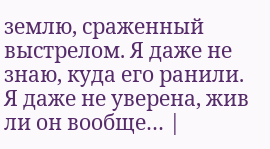землю, сраженный выстрелом. Я даже не знаю, куда его ранили. Я даже не уверена, жив ли он вообще… |